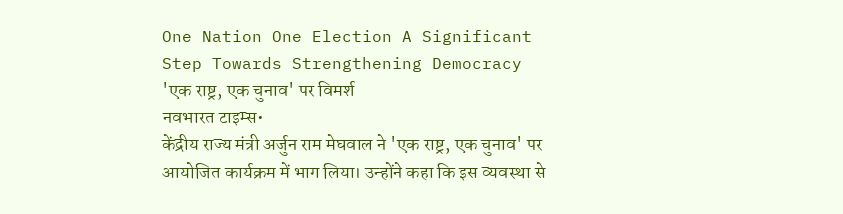One Nation One Election A Significant Step Towards Strengthening Democracy
'एक राष्ट्र, एक चुनाव' पर विमर्श
नवभारत टाइम्स•
केंद्रीय राज्य मंत्री अर्जुन राम मेघवाल ने 'एक राष्ट्र, एक चुनाव' पर आयोजित कार्यक्रम में भाग लिया। उन्होंने कहा कि इस व्यवस्था से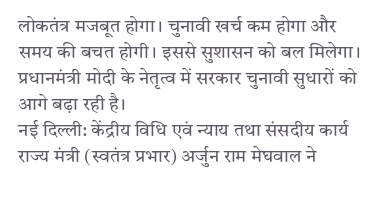लोकतंत्र मजबूत होगा। चुनावी खर्च कम होगा और समय की बचत होगी। इससे सुशासन को बल मिलेगा। प्रधानमंत्री मोदी के नेतृत्व में सरकार चुनावी सुधारों को आगे बढ़ा रही है।
नई दिल्ली: केंद्रीय विधि एवं न्याय तथा संसदीय कार्य राज्य मंत्री (स्वतंत्र प्रभार) अर्जुन राम मेघवाल ने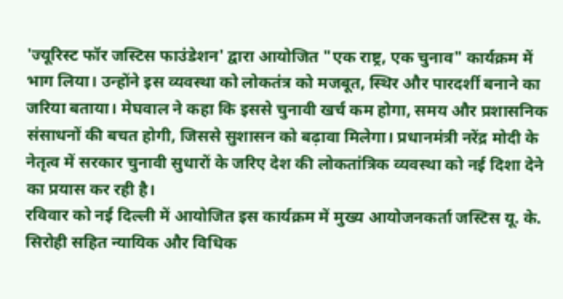'ज्यूरिस्ट फॉर जस्टिस फाउंडेशन' द्वारा आयोजित "एक राष्ट्र, एक चुनाव" कार्यक्रम में भाग लिया। उन्होंने इस व्यवस्था को लोकतंत्र को मजबूत, स्थिर और पारदर्शी बनाने का जरिया बताया। मेघवाल ने कहा कि इससे चुनावी खर्च कम होगा, समय और प्रशासनिक संसाधनों की बचत होगी, जिससे सुशासन को बढ़ावा मिलेगा। प्रधानमंत्री नरेंद्र मोदी के नेतृत्व में सरकार चुनावी सुधारों के जरिए देश की लोकतांत्रिक व्यवस्था को नई दिशा देने का प्रयास कर रही है।
रविवार को नई दिल्ली में आयोजित इस कार्यक्रम में मुख्य आयोजनकर्ता जस्टिस यू. के. सिरोही सहित न्यायिक और विधिक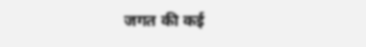जगत की कई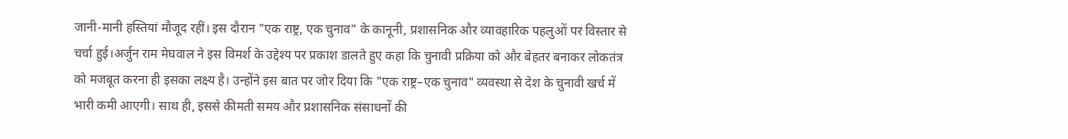जानी-मानी हस्तियां मौजूद रहीं। इस दौरान "एक राष्ट्र, एक चुनाव" के कानूनी, प्रशासनिक और व्यावहारिक पहलुओं पर विस्तार से चर्चा हुई।अर्जुन राम मेघवाल ने इस विमर्श के उद्देश्य पर प्रकाश डालते हुए कहा कि चुनावी प्रक्रिया को और बेहतर बनाकर लोकतंत्र को मजबूत करना ही इसका लक्ष्य है। उन्होंने इस बात पर जोर दिया कि "एक राष्ट्र–एक चुनाव" व्यवस्था से देश के चुनावी खर्च में भारी कमी आएगी। साथ ही, इससे कीमती समय और प्रशासनिक संसाधनों की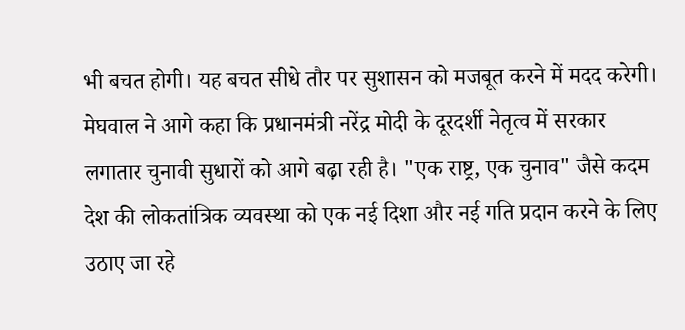भी बचत होगी। यह बचत सीधे तौर पर सुशासन को मजबूत करने में मदद करेगी।
मेघवाल ने आगे कहा कि प्रधानमंत्री नरेंद्र मोदी के दूरदर्शी नेतृत्व में सरकार लगातार चुनावी सुधारों को आगे बढ़ा रही है। "एक राष्ट्र, एक चुनाव" जैसे कदम देश की लोकतांत्रिक व्यवस्था को एक नई दिशा और नई गति प्रदान करने के लिए उठाए जा रहे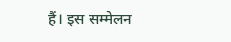हैं। इस सम्मेलन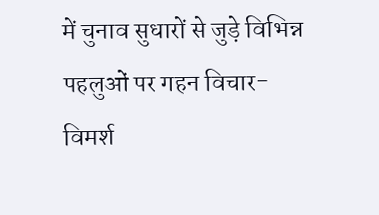में चुनाव सुधारों से जुड़े विभिन्न पहलुओं पर गहन विचार-विमर्श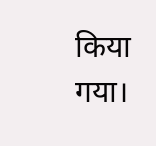किया गया।